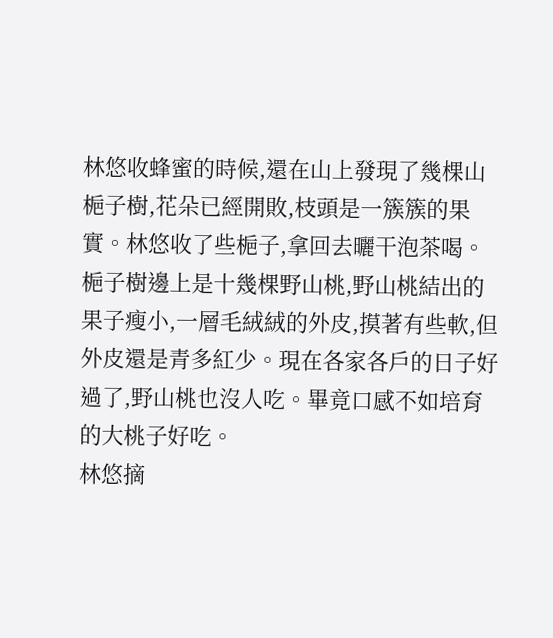林悠收蜂蜜的時候,還在山上發現了幾棵山梔子樹,花朵已經開敗,枝頭是一簇簇的果實。林悠收了些梔子,拿回去曬干泡茶喝。
梔子樹邊上是十幾棵野山桃,野山桃結出的果子瘦小,一層毛絨絨的外皮,摸著有些軟,但外皮還是青多紅少。現在各家各戶的日子好過了,野山桃也沒人吃。畢竟口感不如培育的大桃子好吃。
林悠摘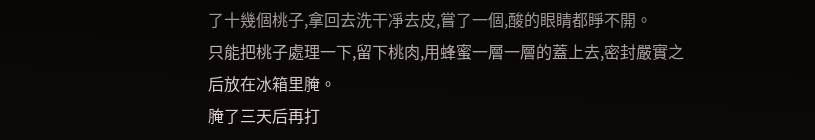了十幾個桃子,拿回去洗干凈去皮,嘗了一個,酸的眼睛都睜不開。
只能把桃子處理一下,留下桃肉,用蜂蜜一層一層的蓋上去,密封嚴實之后放在冰箱里腌。
腌了三天后再打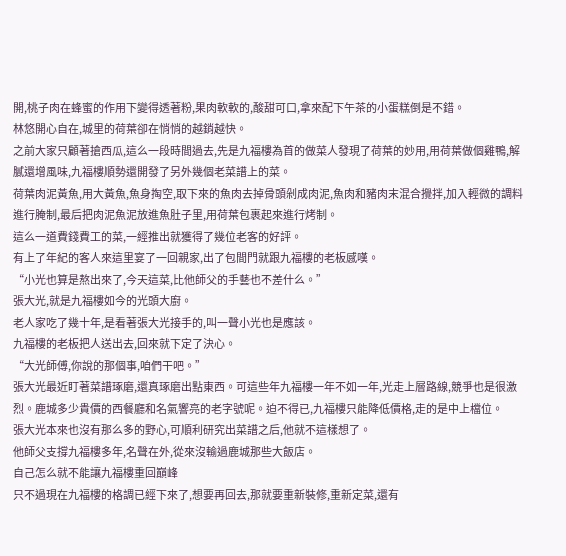開,桃子肉在蜂蜜的作用下變得透著粉,果肉軟軟的,酸甜可口,拿來配下午茶的小蛋糕倒是不錯。
林悠開心自在,城里的荷葉卻在悄悄的越銷越快。
之前大家只顧著搶西瓜,這么一段時間過去,先是九福樓為首的做菜人發現了荷葉的妙用,用荷葉做個雞鴨,解膩還增風味,九福樓順勢還開發了另外幾個老菜譜上的菜。
荷葉肉泥黃魚,用大黃魚,魚身掏空,取下來的魚肉去掉骨頭剁成肉泥,魚肉和豬肉末混合攪拌,加入輕微的調料進行腌制,最后把肉泥魚泥放進魚肚子里,用荷葉包裹起來進行烤制。
這么一道費錢費工的菜,一經推出就獲得了幾位老客的好評。
有上了年紀的客人來這里宴了一回親家,出了包間門就跟九福樓的老板感嘆。
“小光也算是熬出來了,今天這菜,比他師父的手藝也不差什么。”
張大光,就是九福樓如今的光頭大廚。
老人家吃了幾十年,是看著張大光接手的,叫一聲小光也是應該。
九福樓的老板把人送出去,回來就下定了決心。
“大光師傅,你說的那個事,咱們干吧。”
張大光最近盯著菜譜琢磨,還真琢磨出點東西。可這些年九福樓一年不如一年,光走上層路線,競爭也是很激烈。鹿城多少貴價的西餐廳和名氣響亮的老字號呢。迫不得已,九福樓只能降低價格,走的是中上檔位。
張大光本來也沒有那么多的野心,可順利研究出菜譜之后,他就不這樣想了。
他師父支撐九福樓多年,名聲在外,從來沒輸過鹿城那些大飯店。
自己怎么就不能讓九福樓重回巔峰
只不過現在九福樓的格調已經下來了,想要再回去,那就要重新裝修,重新定菜,還有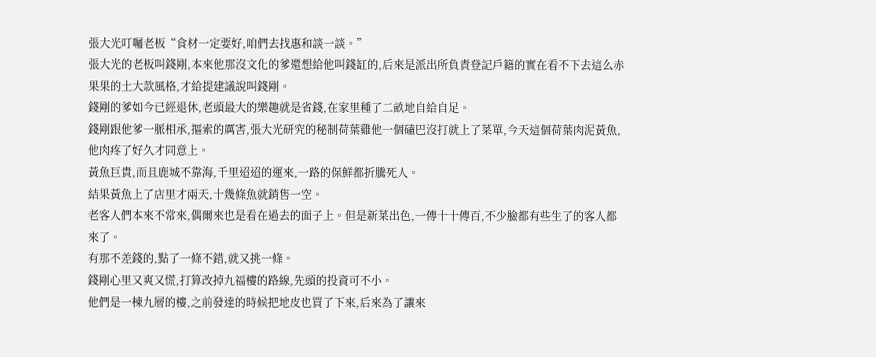張大光叮囑老板“食材一定要好,咱們去找惠和談一談。”
張大光的老板叫錢剛,本來他那沒文化的爹還想給他叫錢缸的,后來是派出所負責登記戶籍的實在看不下去這么赤果果的土大款風格,才給提建議說叫錢剛。
錢剛的爹如今已經退休,老頭最大的樂趣就是省錢,在家里種了二畝地自給自足。
錢剛跟他爹一脈相承,摳索的厲害,張大光研究的秘制荷葉雞他一個磕巴沒打就上了菜單,今天這個荷葉肉泥黃魚,他肉疼了好久才同意上。
黃魚巨貴,而且鹿城不靠海,千里迢迢的運來,一路的保鮮都折騰死人。
結果黃魚上了店里才兩天,十幾條魚就銷售一空。
老客人們本來不常來,偶爾來也是看在過去的面子上。但是新菜出色,一傳十十傳百,不少臉都有些生了的客人都來了。
有那不差錢的,點了一條不錯,就又挑一條。
錢剛心里又爽又慌,打算改掉九福樓的路線,先頭的投資可不小。
他們是一棟九層的樓,之前發達的時候把地皮也買了下來,后來為了讓來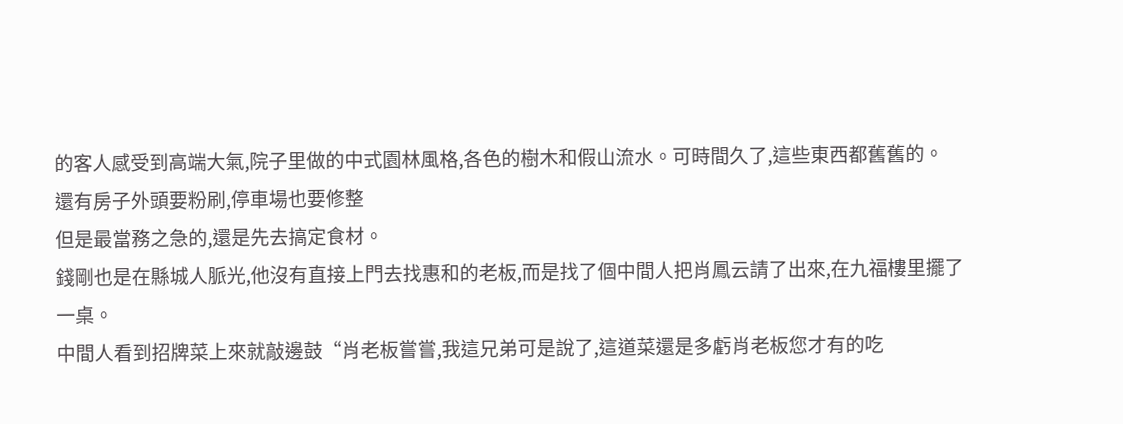的客人感受到高端大氣,院子里做的中式園林風格,各色的樹木和假山流水。可時間久了,這些東西都舊舊的。
還有房子外頭要粉刷,停車場也要修整
但是最當務之急的,還是先去搞定食材。
錢剛也是在縣城人脈光,他沒有直接上門去找惠和的老板,而是找了個中間人把肖鳳云請了出來,在九福樓里擺了一桌。
中間人看到招牌菜上來就敲邊鼓“肖老板嘗嘗,我這兄弟可是說了,這道菜還是多虧肖老板您才有的吃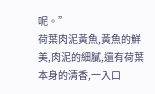呢。”
荷葉肉泥黃魚,黃魚的鮮美,肉泥的細膩,還有荷葉本身的清香,一入口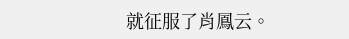就征服了肖鳳云。